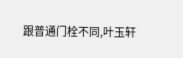跟普通门栓不同,叶玉轩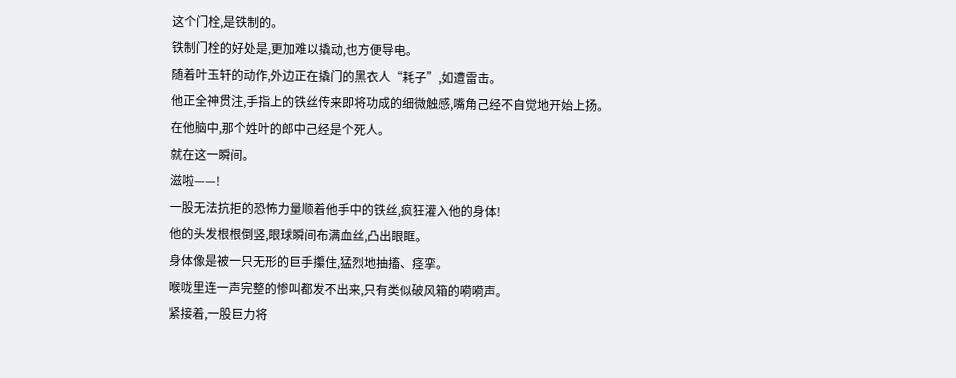这个门栓,是铁制的。
铁制门栓的好处是,更加难以撬动,也方便导电。
随着叶玉轩的动作,外边正在撬门的黑衣人“耗子”,如遭雷击。
他正全神贯注,手指上的铁丝传来即将功成的细微触感,嘴角己经不自觉地开始上扬。
在他脑中,那个姓叶的郎中己经是个死人。
就在这一瞬间。
滋啦——!
一股无法抗拒的恐怖力量顺着他手中的铁丝,疯狂灌入他的身体!
他的头发根根倒竖,眼球瞬间布满血丝,凸出眼眶。
身体像是被一只无形的巨手攥住,猛烈地抽搐、痉挛。
喉咙里连一声完整的惨叫都发不出来,只有类似破风箱的嗬嗬声。
紧接着,一股巨力将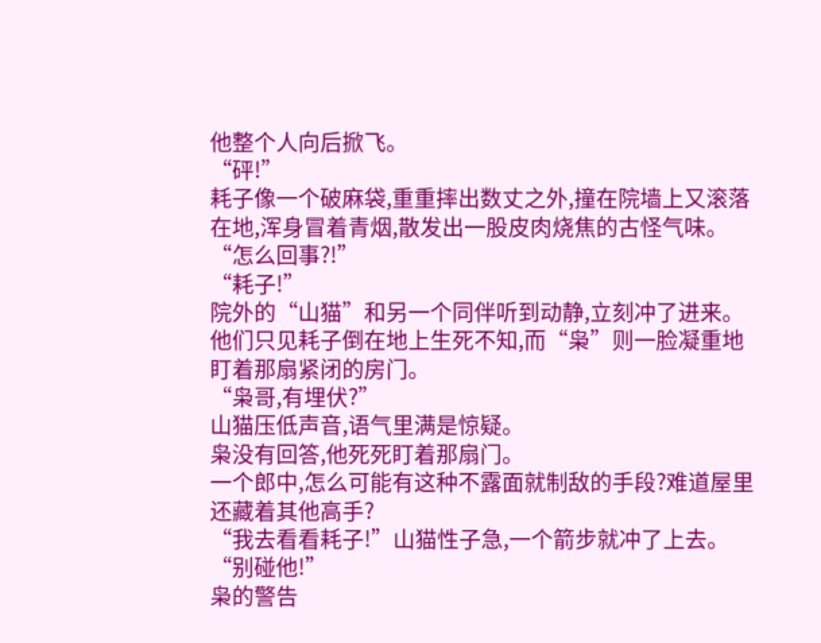他整个人向后掀飞。
“砰!”
耗子像一个破麻袋,重重摔出数丈之外,撞在院墙上又滚落在地,浑身冒着青烟,散发出一股皮肉烧焦的古怪气味。
“怎么回事?!”
“耗子!”
院外的“山猫”和另一个同伴听到动静,立刻冲了进来。
他们只见耗子倒在地上生死不知,而“枭”则一脸凝重地盯着那扇紧闭的房门。
“枭哥,有埋伏?”
山猫压低声音,语气里满是惊疑。
枭没有回答,他死死盯着那扇门。
一个郎中,怎么可能有这种不露面就制敌的手段?难道屋里还藏着其他高手?
“我去看看耗子!”山猫性子急,一个箭步就冲了上去。
“别碰他!”
枭的警告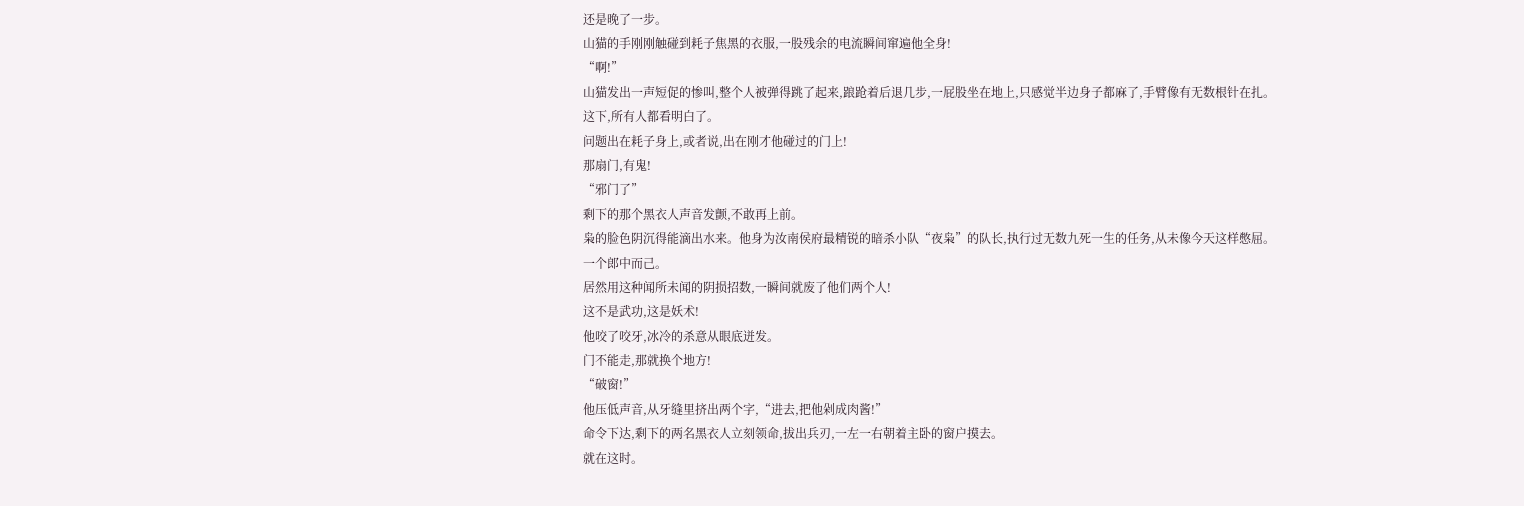还是晚了一步。
山猫的手刚刚触碰到耗子焦黑的衣服,一股残余的电流瞬间窜遍他全身!
“啊!”
山猫发出一声短促的惨叫,整个人被弹得跳了起来,踉跄着后退几步,一屁股坐在地上,只感觉半边身子都麻了,手臂像有无数根针在扎。
这下,所有人都看明白了。
问题出在耗子身上,或者说,出在刚才他碰过的门上!
那扇门,有鬼!
“邪门了”
剩下的那个黑衣人声音发颤,不敢再上前。
枭的脸色阴沉得能滴出水来。他身为汝南侯府最精锐的暗杀小队“夜枭”的队长,执行过无数九死一生的任务,从未像今天这样憋屈。
一个郎中而己。
居然用这种闻所未闻的阴损招数,一瞬间就废了他们两个人!
这不是武功,这是妖术!
他咬了咬牙,冰冷的杀意从眼底迸发。
门不能走,那就换个地方!
“破窗!”
他压低声音,从牙缝里挤出两个字,“进去,把他剁成肉酱!”
命令下达,剩下的两名黑衣人立刻领命,拔出兵刃,一左一右朝着主卧的窗户摸去。
就在这时。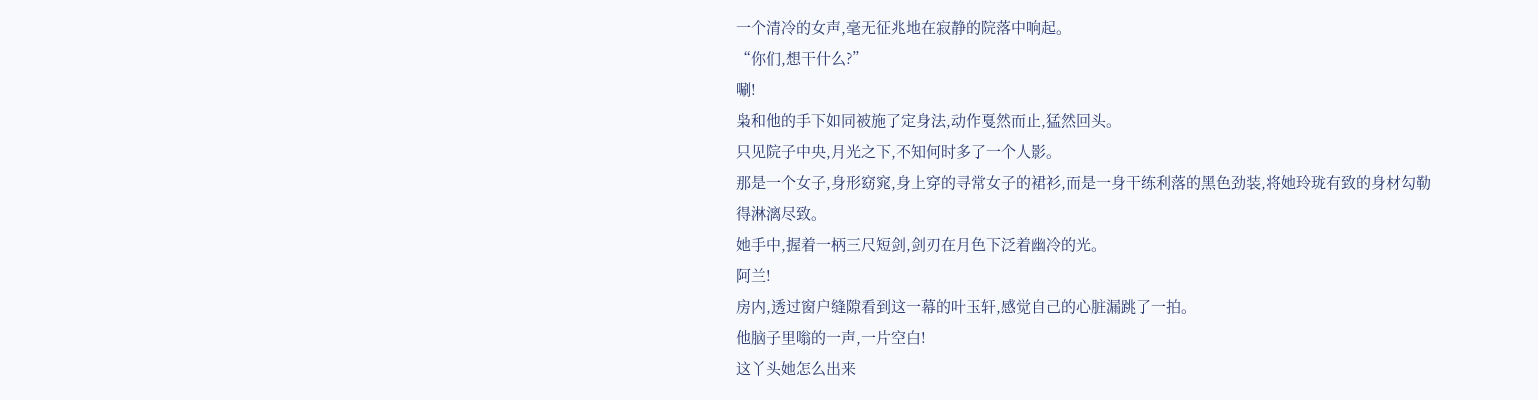一个清冷的女声,毫无征兆地在寂静的院落中响起。
“你们,想干什么?”
唰!
枭和他的手下如同被施了定身法,动作戛然而止,猛然回头。
只见院子中央,月光之下,不知何时多了一个人影。
那是一个女子,身形窈窕,身上穿的寻常女子的裙衫,而是一身干练利落的黑色劲装,将她玲珑有致的身材勾勒得淋漓尽致。
她手中,握着一柄三尺短剑,剑刃在月色下泛着幽冷的光。
阿兰!
房内,透过窗户缝隙看到这一幕的叶玉轩,感觉自己的心脏漏跳了一拍。
他脑子里嗡的一声,一片空白!
这丫头她怎么出来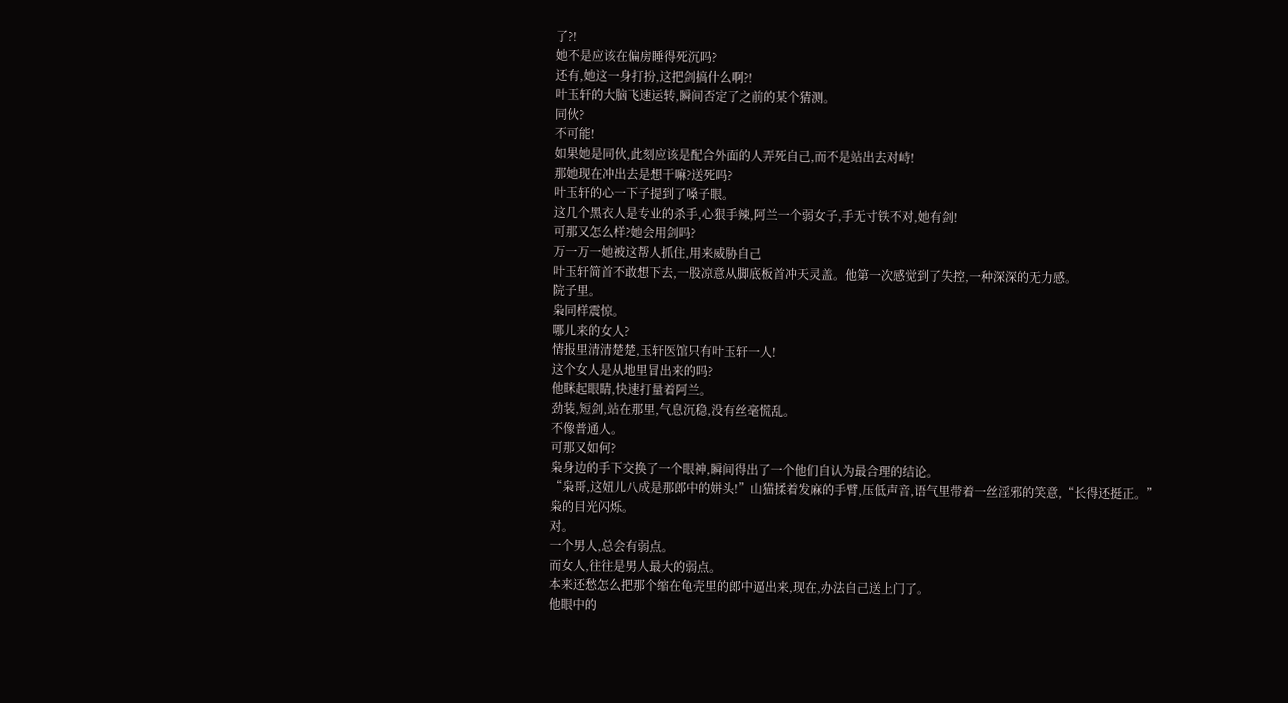了?!
她不是应该在偏房睡得死沉吗?
还有,她这一身打扮,这把剑搞什么啊?!
叶玉轩的大脑飞速运转,瞬间否定了之前的某个猜测。
同伙?
不可能!
如果她是同伙,此刻应该是配合外面的人弄死自己,而不是站出去对峙!
那她现在冲出去是想干嘛?送死吗?
叶玉轩的心一下子提到了嗓子眼。
这几个黑衣人是专业的杀手,心狠手辣,阿兰一个弱女子,手无寸铁不对,她有剑!
可那又怎么样?她会用剑吗?
万一万一她被这帮人抓住,用来威胁自己
叶玉轩简首不敢想下去,一股凉意从脚底板首冲天灵盖。他第一次感觉到了失控,一种深深的无力感。
院子里。
枭同样震惊。
哪儿来的女人?
情报里清清楚楚,玉轩医馆只有叶玉轩一人!
这个女人是从地里冒出来的吗?
他眯起眼睛,快速打量着阿兰。
劲装,短剑,站在那里,气息沉稳,没有丝毫慌乱。
不像普通人。
可那又如何?
枭身边的手下交换了一个眼神,瞬间得出了一个他们自认为最合理的结论。
“枭哥,这妞儿八成是那郎中的姘头!”山猫揉着发麻的手臂,压低声音,语气里带着一丝淫邪的笑意,“长得还挺正。”
枭的目光闪烁。
对。
一个男人,总会有弱点。
而女人,往往是男人最大的弱点。
本来还愁怎么把那个缩在龟壳里的郎中逼出来,现在,办法自己送上门了。
他眼中的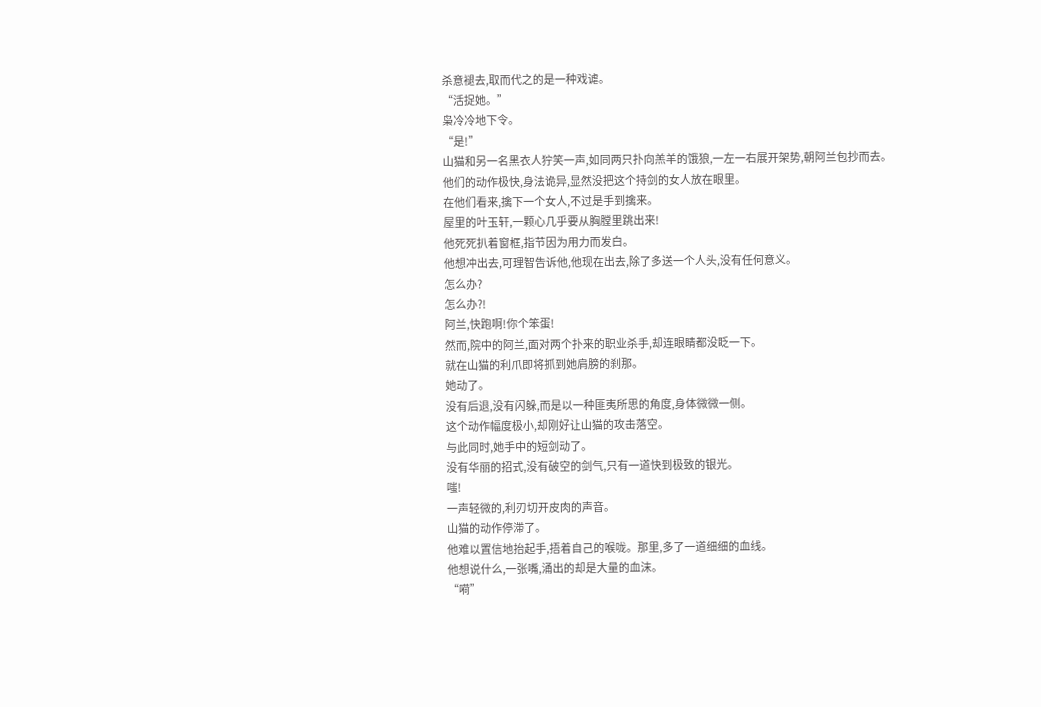杀意褪去,取而代之的是一种戏谑。
“活捉她。”
枭冷冷地下令。
“是!”
山猫和另一名黑衣人狞笑一声,如同两只扑向羔羊的饿狼,一左一右展开架势,朝阿兰包抄而去。
他们的动作极快,身法诡异,显然没把这个持剑的女人放在眼里。
在他们看来,擒下一个女人,不过是手到擒来。
屋里的叶玉轩,一颗心几乎要从胸膛里跳出来!
他死死扒着窗框,指节因为用力而发白。
他想冲出去,可理智告诉他,他现在出去,除了多送一个人头,没有任何意义。
怎么办?
怎么办?!
阿兰,快跑啊!你个笨蛋!
然而,院中的阿兰,面对两个扑来的职业杀手,却连眼睛都没眨一下。
就在山猫的利爪即将抓到她肩膀的刹那。
她动了。
没有后退,没有闪躲,而是以一种匪夷所思的角度,身体微微一侧。
这个动作幅度极小,却刚好让山猫的攻击落空。
与此同时,她手中的短剑动了。
没有华丽的招式,没有破空的剑气,只有一道快到极致的银光。
嗤!
一声轻微的,利刃切开皮肉的声音。
山猫的动作停滞了。
他难以置信地抬起手,捂着自己的喉咙。那里,多了一道细细的血线。
他想说什么,一张嘴,涌出的却是大量的血沫。
“嗬”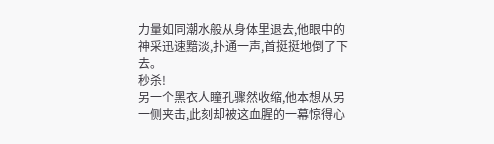力量如同潮水般从身体里退去,他眼中的神采迅速黯淡,扑通一声,首挺挺地倒了下去。
秒杀!
另一个黑衣人瞳孔骤然收缩,他本想从另一侧夹击,此刻却被这血腥的一幕惊得心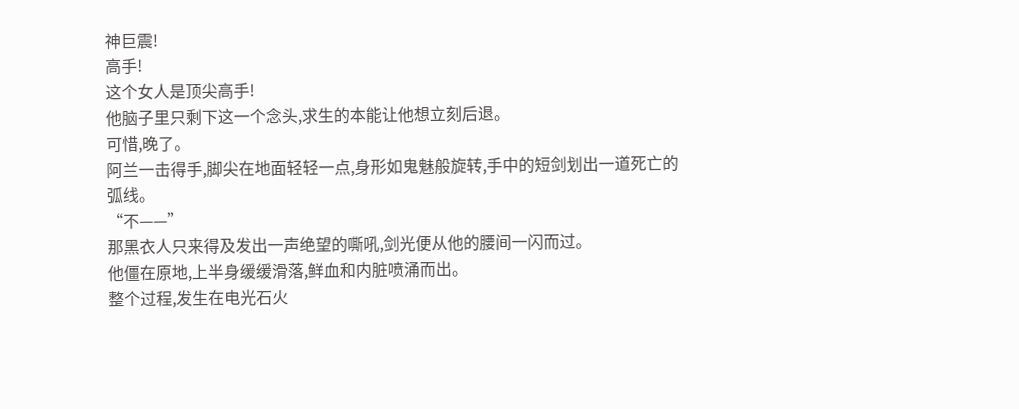神巨震!
高手!
这个女人是顶尖高手!
他脑子里只剩下这一个念头,求生的本能让他想立刻后退。
可惜,晚了。
阿兰一击得手,脚尖在地面轻轻一点,身形如鬼魅般旋转,手中的短剑划出一道死亡的弧线。
“不——”
那黑衣人只来得及发出一声绝望的嘶吼,剑光便从他的腰间一闪而过。
他僵在原地,上半身缓缓滑落,鲜血和内脏喷涌而出。
整个过程,发生在电光石火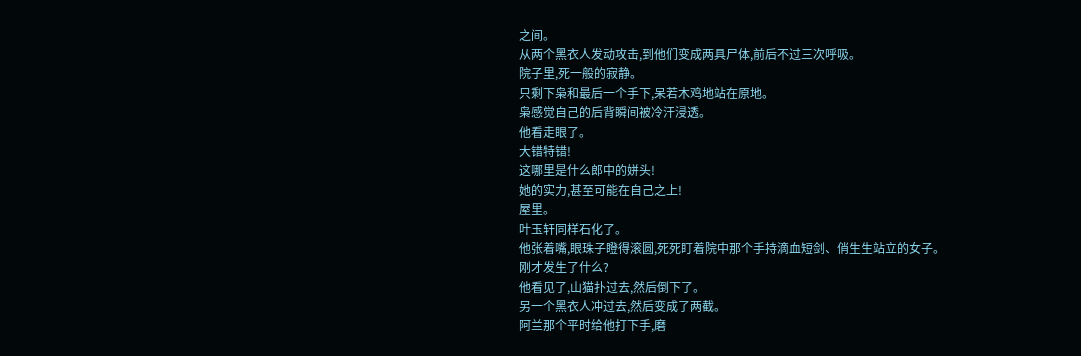之间。
从两个黑衣人发动攻击,到他们变成两具尸体,前后不过三次呼吸。
院子里,死一般的寂静。
只剩下枭和最后一个手下,呆若木鸡地站在原地。
枭感觉自己的后背瞬间被冷汗浸透。
他看走眼了。
大错特错!
这哪里是什么郎中的姘头!
她的实力,甚至可能在自己之上!
屋里。
叶玉轩同样石化了。
他张着嘴,眼珠子瞪得滚圆,死死盯着院中那个手持滴血短剑、俏生生站立的女子。
刚才发生了什么?
他看见了,山猫扑过去,然后倒下了。
另一个黑衣人冲过去,然后变成了两截。
阿兰那个平时给他打下手,磨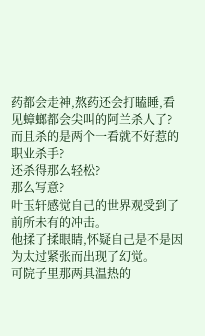药都会走神,熬药还会打瞌睡,看见蟑螂都会尖叫的阿兰杀人了?
而且杀的是两个一看就不好惹的职业杀手?
还杀得那么轻松?
那么写意?
叶玉轩感觉自己的世界观受到了前所未有的冲击。
他揉了揉眼睛,怀疑自己是不是因为太过紧张而出现了幻觉。
可院子里那两具温热的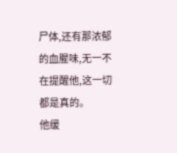尸体,还有那浓郁的血腥味,无一不在提醒他,这一切都是真的。
他缓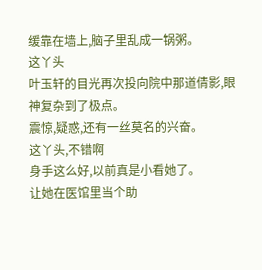缓靠在墙上,脑子里乱成一锅粥。
这丫头
叶玉轩的目光再次投向院中那道倩影,眼神复杂到了极点。
震惊,疑惑,还有一丝莫名的兴奋。
这丫头,不错啊
身手这么好,以前真是小看她了。
让她在医馆里当个助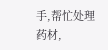手,帮忙处理药材,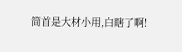简首是大材小用,白瞎了啊!